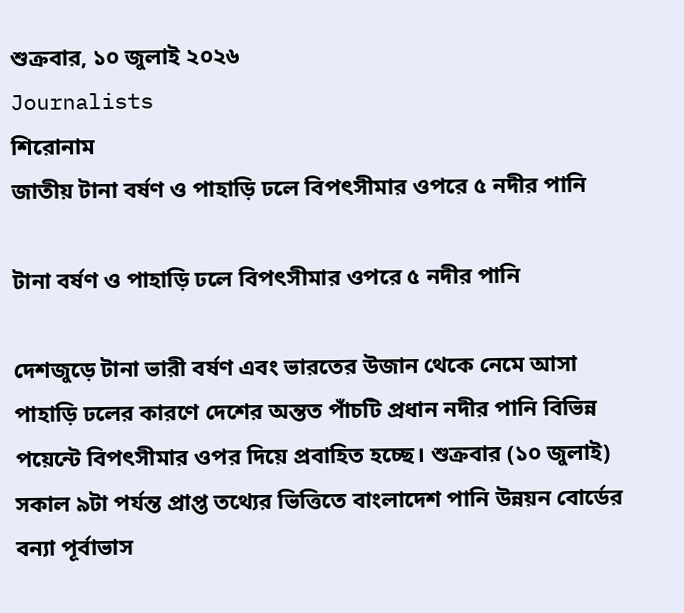শুক্রবার, ১০ জুলাই ২০২৬
Journalists
শিরোনাম
জাতীয় টানা বর্ষণ ও পাহাড়ি ঢলে বিপৎসীমার ওপরে ৫ নদীর পানি

টানা বর্ষণ ও পাহাড়ি ঢলে বিপৎসীমার ওপরে ৫ নদীর পানি

দেশজুড়ে টানা ভারী বর্ষণ এবং ভারতের উজান থেকে নেমে আসা পাহাড়ি ঢলের কারণে দেশের অন্তত পাঁচটি প্রধান নদীর পানি বিভিন্ন পয়েন্টে বিপৎসীমার ওপর দিয়ে প্রবাহিত হচ্ছে। শুক্রবার (১০ জুলাই) সকাল ৯টা পর্যন্ত প্রাপ্ত তথ্যের ভিত্তিতে বাংলাদেশ পানি উন্নয়ন বোর্ডের বন্যা পূর্বাভাস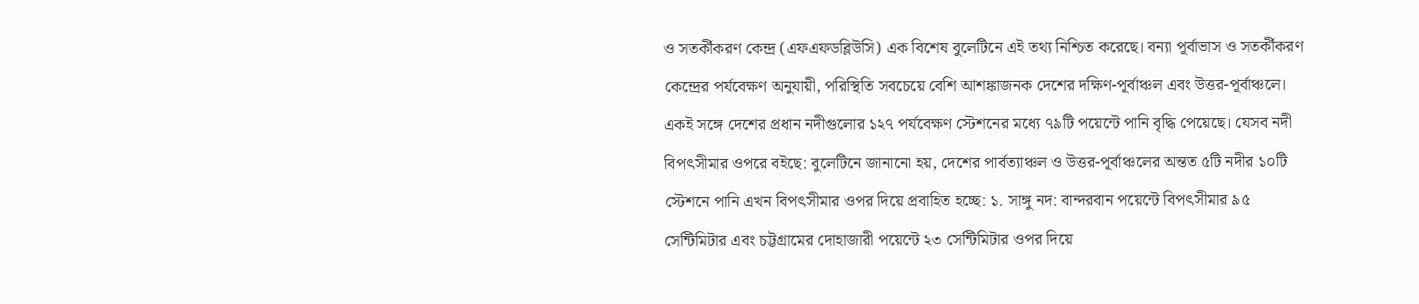ও সতর্কীকরণ কেন্দ্র (এফএফডব্লিউসি) এক বিশেষ বুলেটিনে এই তথ্য নিশ্চিত করেছে। বন্যা পূর্বাভাস ও সতর্কীকরণ কেন্দ্রের পর্যবেক্ষণ অনুযায়ী, পরিস্থিতি সবচেয়ে বেশি আশঙ্কাজনক দেশের দক্ষিণ-পূর্বাঞ্চল এবং উত্তর-পূর্বাঞ্চলে। একই সঙ্গে দেশের প্রধান নদীগুলোর ১২৭ পর্যবেক্ষণ স্টেশনের মধ্যে ৭৯টি পয়েন্টে পানি বৃদ্ধি পেয়েছে। যেসব নদী বিপৎসীমার ওপরে বইছে: বুলেটিনে জানানো হয়, দেশের পার্বত্যাঞ্চল ও উত্তর-পূর্বাঞ্চলের অন্তত ৫টি নদীর ১০টি স্টেশনে পানি এখন বিপৎসীমার ওপর দিয়ে প্রবাহিত হচ্ছে: ১. সাঙ্গু নদ: বান্দরবান পয়েন্টে বিপৎসীমার ৯৫ সেন্টিমিটার এবং চট্টগ্রামের দোহাজারী পয়েন্টে ২৩ সেন্টিমিটার ওপর দিয়ে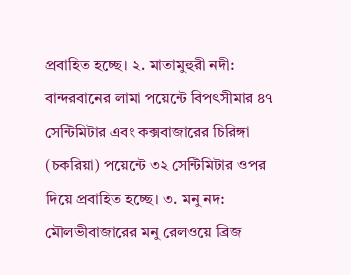প্রবাহিত হচ্ছে। ২. মাতামুহুরী নদী: বান্দরবানের লামা পয়েন্টে বিপৎসীমার ৪৭ সেন্টিমিটার এবং কক্সবাজারের চিরিঙ্গা (চকরিয়া) পয়েন্টে ৩২ সেন্টিমিটার ওপর দিয়ে প্রবাহিত হচ্ছে। ৩. মনু নদ: মৌলভীবাজারের মনু রেলওয়ে ব্রিজ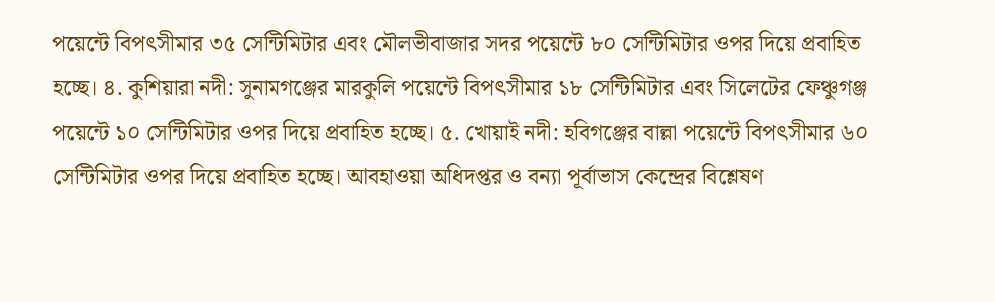পয়েন্টে বিপৎসীমার ৩৫ সেন্টিমিটার এবং মৌলভীবাজার সদর পয়েন্টে ৮০ সেন্টিমিটার ওপর দিয়ে প্রবাহিত হচ্ছে। ৪. কুশিয়ারা নদী: সুনামগঞ্জের মারকুলি পয়েন্টে বিপৎসীমার ১৮ সেন্টিমিটার এবং সিলেটের ফেঞ্চুগঞ্জ পয়েন্টে ১০ সেন্টিমিটার ওপর দিয়ে প্রবাহিত হচ্ছে। ৫. খোয়াই নদী: হবিগঞ্জের বাল্লা পয়েন্টে বিপৎসীমার ৬০ সেন্টিমিটার ওপর দিয়ে প্রবাহিত হচ্ছে। আবহাওয়া অধিদপ্তর ও বন্যা পূর্বাভাস কেন্দ্রের বিশ্লেষণ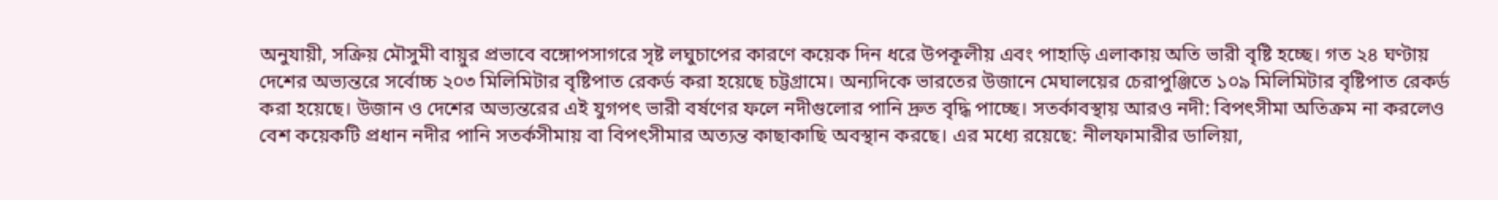অনুযায়ী, সক্রিয় মৌসুমী বায়ুর প্রভাবে বঙ্গোপসাগরে সৃষ্ট লঘুচাপের কারণে কয়েক দিন ধরে উপকূলীয় এবং পাহাড়ি এলাকায় অতি ভারী বৃষ্টি হচ্ছে। গত ২৪ ঘণ্টায় দেশের অভ্যন্তরে সর্বোচ্চ ২০৩ মিলিমিটার বৃষ্টিপাত রেকর্ড করা হয়েছে চট্টগ্রামে। অন্যদিকে ভারতের উজানে মেঘালয়ের চেরাপুঞ্জিতে ১০৯ মিলিমিটার বৃষ্টিপাত রেকর্ড করা হয়েছে। উজান ও দেশের অভ্যন্তরের এই যুগপৎ ভারী বর্ষণের ফলে নদীগুলোর পানি দ্রুত বৃদ্ধি পাচ্ছে। সতর্কাবস্থায় আরও নদী: বিপৎসীমা অতিক্রম না করলেও বেশ কয়েকটি প্রধান নদীর পানি সতর্কসীমায় বা বিপৎসীমার অত্যন্ত কাছাকাছি অবস্থান করছে। এর মধ্যে রয়েছে: নীলফামারীর ডালিয়া,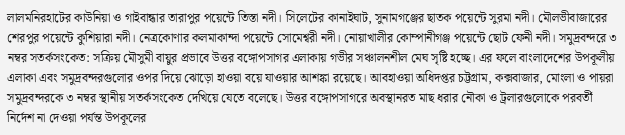লালমনিরহাটের কাউনিয়া ও গাইবান্ধার তারাপুর পয়েন্টে তিস্তা নদী। সিলেটের কানাইঘাট, সুনামগঞ্জের ছাতক পয়েন্টে সুরমা নদী। মৌলভীবাজারের শেরপুর পয়েন্টে কুশিয়ারা নদী। নেত্রকোণার কলমাকান্দা পয়েন্টে সোমেশ্বরী নদী। নোয়াখালীর কোম্পানীগঞ্জ পয়েন্টে ছোট ফেনী নদী। সমুদ্রবন্দরে ৩ নম্বর সতর্কসংকেত: সক্রিয় মৌসুমী বায়ুর প্রভাবে উত্তর বঙ্গোপসাগর এলাকায় গভীর সঞ্চালনশীল মেঘ সৃষ্টি হচ্ছে। এর ফলে বাংলাদেশের উপকূলীয় এলাকা এবং সমুদ্রবন্দরগুলোর ওপর দিয়ে ঝোড়ো হাওয়া বয়ে যাওয়ার আশঙ্কা রয়েছে। আবহাওয়া অধিদপ্তর চট্টগ্রাম, কক্সবাজার, মোংলা ও পায়রা সমুদ্রবন্দরকে ৩ নম্বর স্থানীয় সতর্কসংকেত দেখিয়ে যেতে বলেছে। উত্তর বঙ্গোপসাগরে অবস্থানরত মাছ ধরার নৌকা ও ট্রলারগুলোকে পরবর্তী নির্দেশ না দেওয়া পর্যন্ত উপকূলের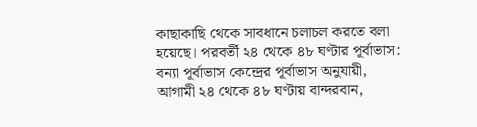কাছাকাছি থেকে সাবধানে চলাচল করতে বলা হয়েছে। পরবর্তী ২৪ থেকে ৪৮ ঘণ্টার পূর্বাভাস: বন্যা পূর্বাভাস কেন্দ্রের পূর্বাভাস অনুযায়ী, আগামী ২৪ থেকে ৪৮ ঘণ্টায় বান্দরবান,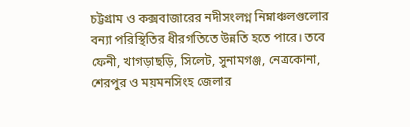চট্টগ্রাম ও কক্সবাজারের নদীসংলগ্ন নিম্নাঞ্চলগুলোর বন্যা পরিস্থিতির ধীরগতিতে উন্নতি হতে পারে। তবে ফেনী, খাগড়াছড়ি, সিলেট, সুনামগঞ্জ, নেত্রকোনা, শেরপুর ও ময়মনসিংহ জেলার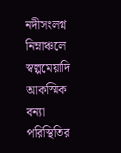নদীসংলগ্ন নিম্নাঞ্চলে স্বল্পমেয়াদি আকস্মিক বন্যা পরিস্থিতির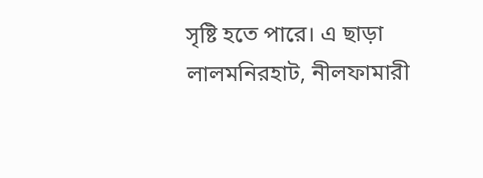সৃষ্টি হতে পারে। এ ছাড়া লালমনিরহাট, নীলফামারী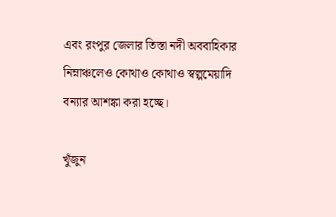এবং রংপুর জেলার তিস্তা নদী অববাহিকার নিম্নাঞ্চলেও কোথাও কোথাও স্বল্পমেয়াদি বন্যার আশঙ্কা করা হচ্ছে।

খুঁজুন